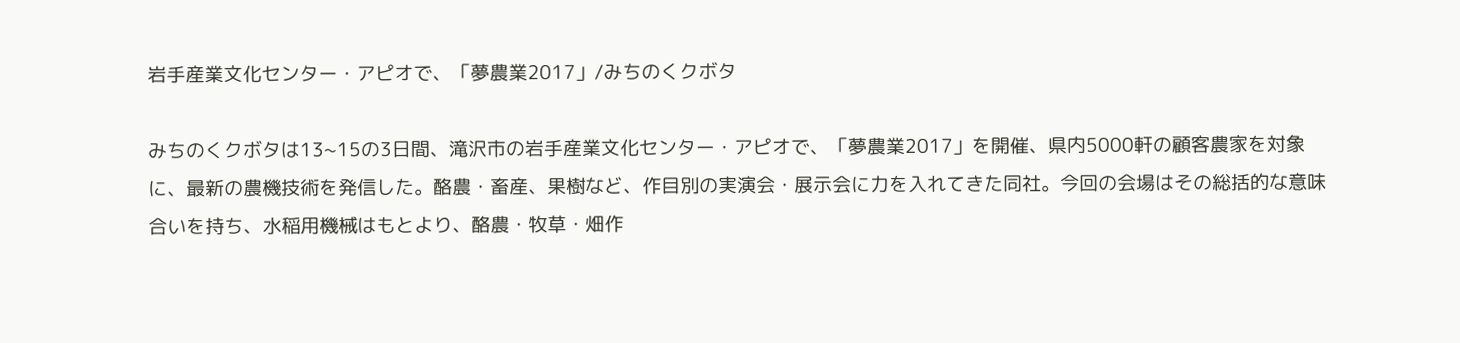岩手産業文化センター・アピオで、「夢農業2017」/みちのくクボタ

みちのくクボタは13~15の3日間、滝沢市の岩手産業文化センター・アピオで、「夢農業2017」を開催、県内5000軒の顧客農家を対象に、最新の農機技術を発信した。酪農・畜産、果樹など、作目別の実演会・展示会に力を入れてきた同社。今回の会場はその総括的な意味合いを持ち、水稲用機械はもとより、酪農・牧草・畑作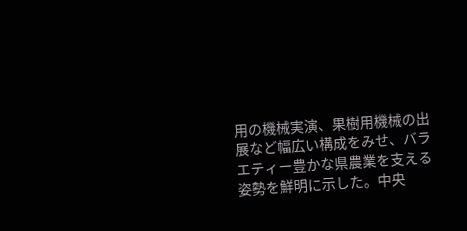用の機械実演、果樹用機械の出展など幅広い構成をみせ、バラエティー豊かな県農業を支える姿勢を鮮明に示した。中央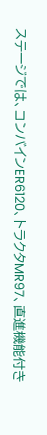ステージでは、コンバインER6120、トラクタMR97、直進機能付き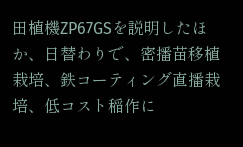田植機ZP67GSを説明したほか、日替わりで、密播苗移植栽培、鉄コーティング直播栽培、低コスト稲作に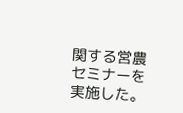関する営農セミナーを実施した。